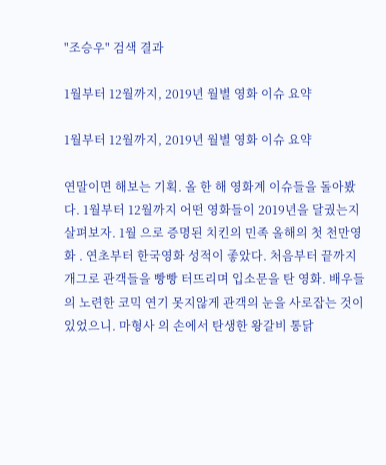"조승우" 검색 결과

1월부터 12월까지, 2019년 월별 영화 이슈 요약

1월부터 12월까지, 2019년 월별 영화 이슈 요약

연말이면 해보는 기획. 올 한 해 영화계 이슈들을 돌아봤다. 1월부터 12월까지 어떤 영화들이 2019년을 달궜는지 살펴보자. 1월 으로 증명된 치킨의 민족 올해의 첫 천만영화 . 연초부터 한국영화 성적이 좋았다. 처음부터 끝까지 개그로 관객들을 빵빵 터뜨리며 입소문을 탄 영화. 배우들의 노련한 코믹 연기 못지않게 관객의 눈을 사로잡는 것이 있었으니. 마형사 의 손에서 탄생한 왕갈비 통닭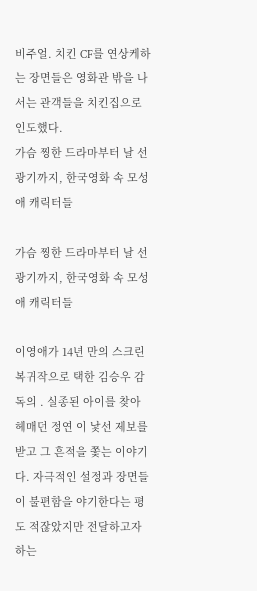비주얼. 치킨 CF를 연상케하는 장면들은 영화관 밖을 나서는 관객들을 치킨집으로 인도했다.
가슴 찡한 드라마부터 날 선 광기까지, 한국영화 속 모성애 캐릭터들

가슴 찡한 드라마부터 날 선 광기까지, 한국영화 속 모성애 캐릭터들

이영애가 14년 만의 스크린 복귀작으로 택한 김승우 감독의 . 실종된 아이를 찾아 헤매던 정연 이 낯선 제보를 받고 그 흔적을 쫓는 이야기다. 자극적인 설정과 장면들이 불편함을 야기한다는 평도 적잖았지만 전달하고자 하는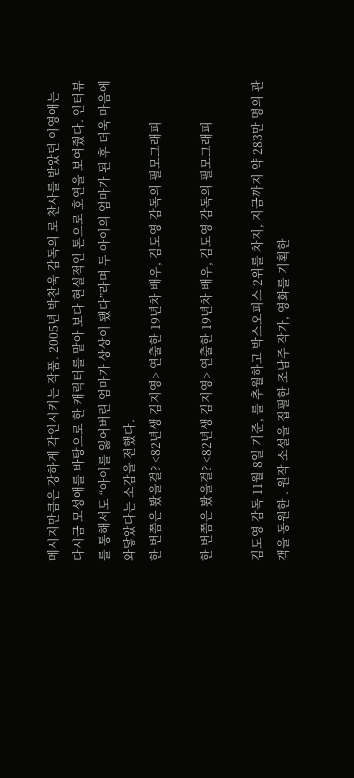메시지만큼은 강하게 각인시키는 작품. 2005년 박찬욱 감독의 로 찬사를 받았던 이영애는 다시금 모성애를 바탕으로 한 캐릭터를 맡아 보다 현실적인 톤으로 호연을 보여줬다. 인터뷰를 통해서도 “아이를 잃어버린 엄마가 상상이 됐다”라며 두 아이의 엄마가 된 후 더욱 마음에 와닿았다는 소감을 전했다.
한 번쯤은 봤을걸? <82년생 김지영> 연출한 19년차 배우, 김도영 감독의 필모그래피

한 번쯤은 봤을걸? <82년생 김지영> 연출한 19년차 배우, 김도영 감독의 필모그래피

김도영 감독 11월 8일 기준, 를 추월하고 박스오피스 2위를 차지, 지금까지 약 283만 명의 관객을 동원한 . 원작 소설을 집필한 조남주 작가, 영화를 기획한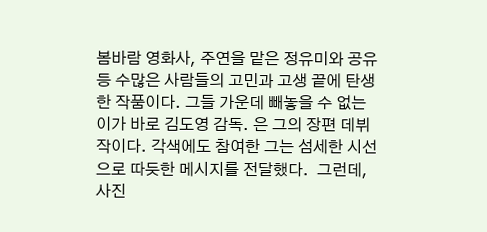봄바람 영화사, 주연을 맡은 정유미와 공유 등 수많은 사람들의 고민과 고생 끝에 탄생한 작품이다. 그들 가운데 빼놓을 수 없는 이가 바로 김도영 감독. 은 그의 장편 데뷔작이다. 각색에도 참여한 그는 섬세한 시선으로 따듯한 메시지를 전달했다.  그런데, 사진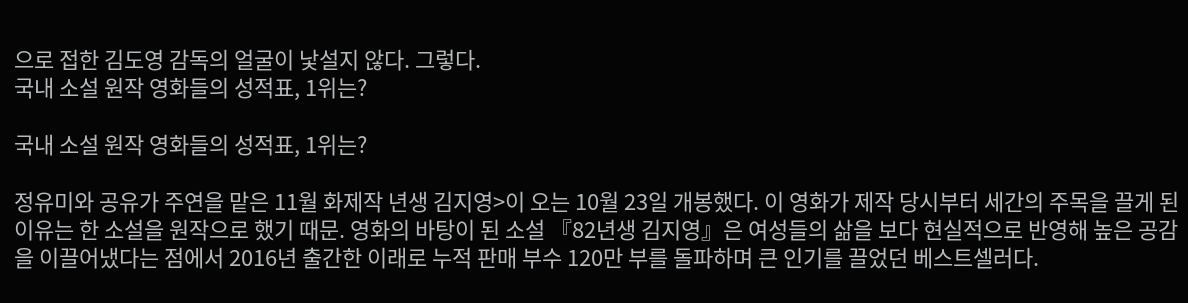으로 접한 김도영 감독의 얼굴이 낯설지 않다. 그렇다.
국내 소설 원작 영화들의 성적표, 1위는?

국내 소설 원작 영화들의 성적표, 1위는?

정유미와 공유가 주연을 맡은 11월 화제작 년생 김지영>이 오는 10월 23일 개봉했다. 이 영화가 제작 당시부터 세간의 주목을 끌게 된 이유는 한 소설을 원작으로 했기 때문. 영화의 바탕이 된 소설 『82년생 김지영』은 여성들의 삶을 보다 현실적으로 반영해 높은 공감을 이끌어냈다는 점에서 2016년 출간한 이래로 누적 판매 부수 120만 부를 돌파하며 큰 인기를 끌었던 베스트셀러다.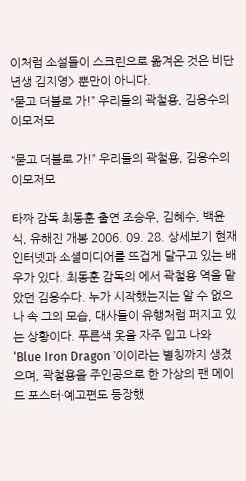이처럼 소설들이 스크린으로 옮겨온 것은 비단 년생 김지영> 뿐만이 아니다.
“묻고 더블로 가!” 우리들의 곽철용, 김응수의 이모저모

“묻고 더블로 가!” 우리들의 곽철용, 김응수의 이모저모

타짜 감독 최동훈 출연 조승우, 김혜수, 백윤식, 유해진 개봉 2006. 09. 28. 상세보기 현재 인터넷과 소셜미디어를 뜨겁게 달구고 있는 배우가 있다. 최동훈 감독의 에서 곽철용 역을 맡았던 김응수다. 누가 시작했는지는 알 수 없으나 속 그의 모습, 대사들이 유행처럼 퍼지고 있는 상황이다. 푸른색 옷을 자주 입고 나와 ‘Blue Iron Dragon ’이이라는 별칭까지 생겼으며, 곽철용을 주인공으로 한 가상의 팬 메이드 포스터·예고편도 등장했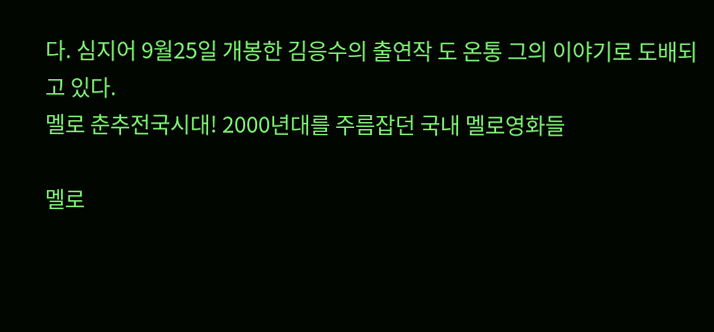다. 심지어 9월25일 개봉한 김응수의 출연작 도 온통 그의 이야기로 도배되고 있다.
멜로 춘추전국시대! 2000년대를 주름잡던 국내 멜로영화들

멜로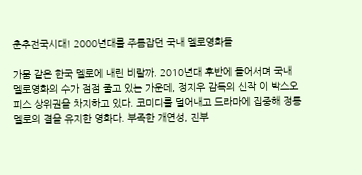춘추전국시대! 2000년대를 주름잡던 국내 멜로영화들

가뭄 같은 한국 멜로에 내린 비랄까. 2010년대 후반에 들어서며 국내 멜로영화의 수가 점점 줄고 있는 가운데, 정지우 감독의 신작 이 박스오피스 상위권을 차지하고 있다. 코미디를 덜어내고 드라마에 집중해 정통 멜로의 결을 유지한 영화다. 부족한 개연성, 진부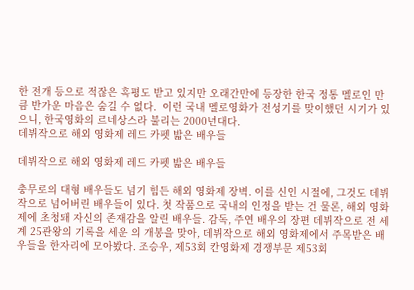한 전개 등으로 적잖은 혹평도 받고 있지만 오래간만에 등장한 한국 정통 멜로인 만큼 반가운 마음은 숨길 수 없다.  이런 국내 멜로영화가 전성기를 맞이했던 시기가 있으니, 한국영화의 르네상스라 불리는 2000년대다.
데뷔작으로 해외 영화제 레드 카펫 밟은 배우들

데뷔작으로 해외 영화제 레드 카펫 밟은 배우들

충무로의 대형 배우들도 넘기 힘든 해외 영화제 장벽. 이를 신인 시절에, 그것도 데뷔작으로 넘어버린 배우들이 있다. 첫 작품으로 국내의 인정을 받는 건 물론, 해외 영화제에 초청돼 자신의 존재감을 알린 배우들. 감독, 주연 배우의 장편 데뷔작으로 전 세계 25관왕의 기록을 세운 의 개봉을 맞아, 데뷔작으로 해외 영화제에서 주목받은 배우들을 한자리에 모아봤다. 조승우, 제53회 칸영화제 경쟁부문 제53회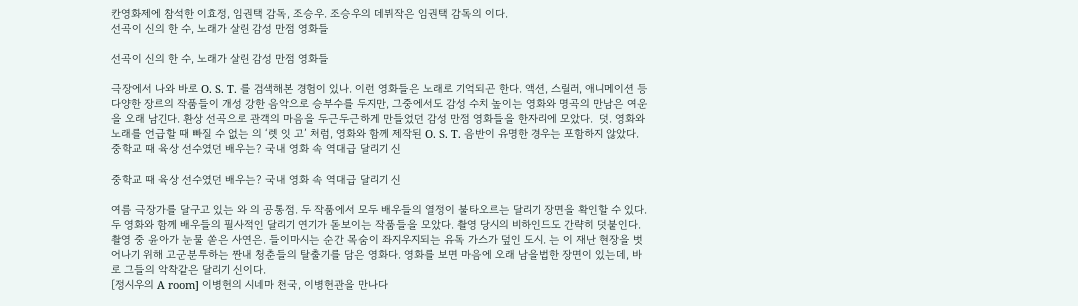칸영화제에 참석한 이효정, 임권택 감독, 조승우. 조승우의 데뷔작은 임권택 감독의 이다.
선곡이 신의 한 수, 노래가 살린 감성 만점 영화들

선곡이 신의 한 수, 노래가 살린 감성 만점 영화들

극장에서 나와 바로 O. S. T. 를 검색해본 경험이 있나. 이런 영화들은 노래로 기억되곤 한다. 액션, 스릴러, 애니메이션 등 다양한 장르의 작품들이 개성 강한 음악으로 승부수를 두지만, 그중에서도 감성 수치 높이는 영화와 명곡의 만남은 여운을 오래 남긴다. 환상 선곡으로 관객의 마음을 두근두근하게 만들었던 감성 만점 영화들을 한자리에 모았다.  덧. 영화와 노래를 언급할 때 빠질 수 없는 의 ‘렛 잇 고’ 처럼, 영화와 함께 제작된 O. S. T. 음반이 유명한 경우는 포함하지 않았다.
중학교 때 육상 선수였던 배우는? 국내 영화 속 역대급 달리기 신

중학교 때 육상 선수였던 배우는? 국내 영화 속 역대급 달리기 신

여름 극장가를 달구고 있는 와 의 공통점. 두 작품에서 모두 배우들의 열정이 불타오르는 달리기 장면을 확인할 수 있다. 두 영화와 함께 배우들의 필사적인 달리기 연기가 돋보이는 작품들을 모았다. 촬영 당시의 비하인드도 간략히 덧붙인다. 촬영 중 윤아가 눈물 쏟은 사연은. 들이마시는 순간 목숨이 좌지우지되는 유독 가스가 덮인 도시. 는 이 재난 현장을 벗어나기 위해 고군분투하는 짠내 청춘들의 탈출기를 담은 영화다. 영화를 보면 마음에 오래 남을법한 장면이 있는데, 바로 그들의 악착같은 달리기 신이다.
[정시우의 A room] 이병헌의 시네마 천국, 이병헌관을 만나다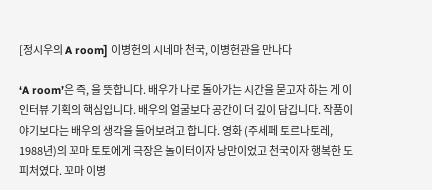[정시우의 A room] 이병헌의 시네마 천국, 이병헌관을 만나다

‘A room’은 즉, 을 뜻합니다. 배우가 나로 돌아가는 시간을 묻고자 하는 게 이 인터뷰 기획의 핵심입니다. 배우의 얼굴보다 공간이 더 깊이 담깁니다. 작품이야기보다는 배우의 생각을 들어보려고 합니다. 영화 (주세페 토르나토레, 1988년)의 꼬마 토토에게 극장은 놀이터이자 낭만이었고 천국이자 행복한 도피처였다. 꼬마 이병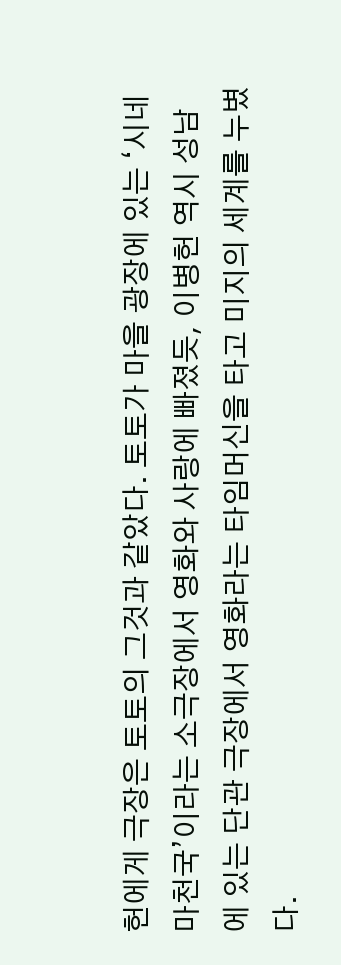헌에게 극장은 토토의 그것과 같았다. 토토가 마을 광장에 있는 ‘시네마천국’이라는 소극장에서 영화와 사랑에 빠졌듯, 이병헌 역시 성남에 있는 단관 극장에서 영화라는 타임머신을 타고 미지의 세계를 누볐다.